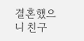결혼했으니 친구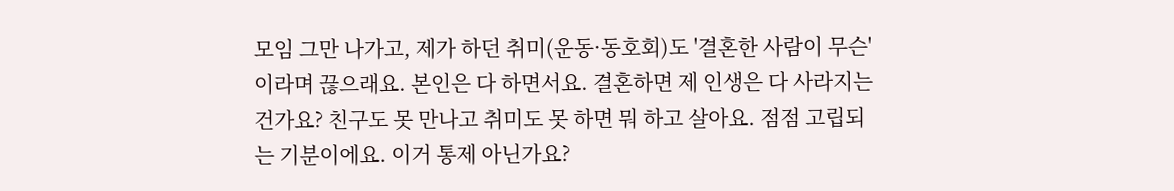모임 그만 나가고, 제가 하던 취미(운동·동호회)도 '결혼한 사람이 무슨'이라며 끊으래요. 본인은 다 하면서요. 결혼하면 제 인생은 다 사라지는 건가요? 친구도 못 만나고 취미도 못 하면 뭐 하고 살아요. 점점 고립되는 기분이에요. 이거 통제 아닌가요?